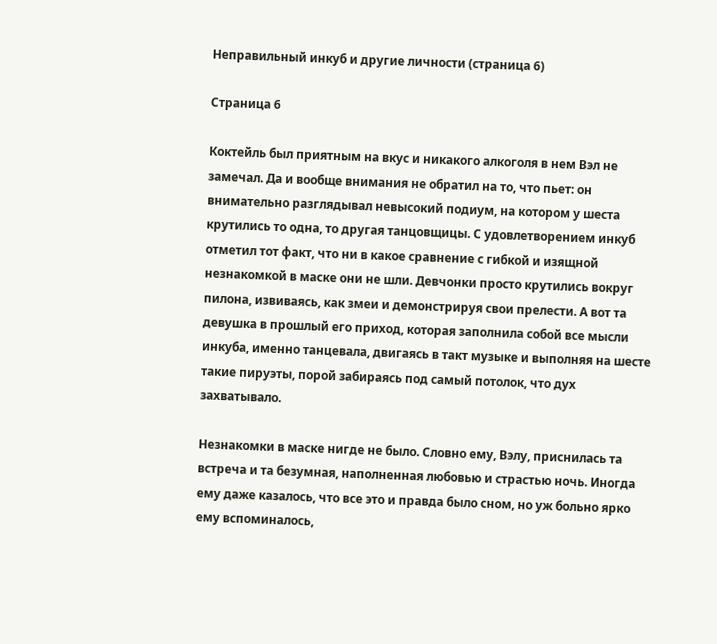Неправильный инкуб и другие личности (страница 6)

Страница 6

Коктейль был приятным на вкус и никакого алкоголя в нем Вэл не замечал. Да и вообще внимания не обратил на то, что пьет: он внимательно разглядывал невысокий подиум, на котором у шеста крутились то одна, то другая танцовщицы. С удовлетворением инкуб отметил тот факт, что ни в какое сравнение с гибкой и изящной незнакомкой в маске они не шли. Девчонки просто крутились вокруг пилона, извиваясь, как змеи и демонстрируя свои прелести. А вот та девушка в прошлый его приход, которая заполнила собой все мысли инкуба, именно танцевала, двигаясь в такт музыке и выполняя на шесте такие пируэты, порой забираясь под самый потолок, что дух захватывало.

Незнакомки в маске нигде не было. Словно ему, Вэлу, приснилась та встреча и та безумная, наполненная любовью и страстью ночь. Иногда ему даже казалось, что все это и правда было сном, но уж больно ярко ему вспоминалось,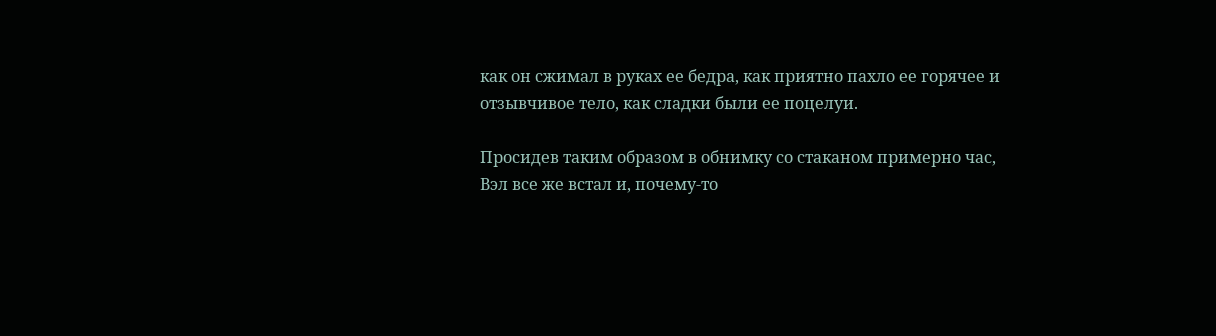как он сжимал в руках ее бедра, как приятно пахло ее горячее и отзывчивое тело, как сладки были ее поцелуи.

Просидев таким образом в обнимку со стаканом примерно час, Вэл все же встал и, почему-то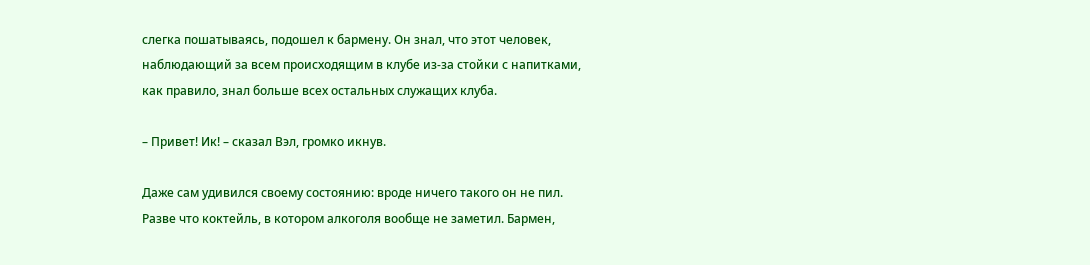слегка пошатываясь, подошел к бармену. Он знал, что этот человек, наблюдающий за всем происходящим в клубе из-за стойки с напитками, как правило, знал больше всех остальных служащих клуба.

– Привет! Ик! – сказал Вэл, громко икнув.

Даже сам удивился своему состоянию: вроде ничего такого он не пил. Разве что коктейль, в котором алкоголя вообще не заметил. Бармен,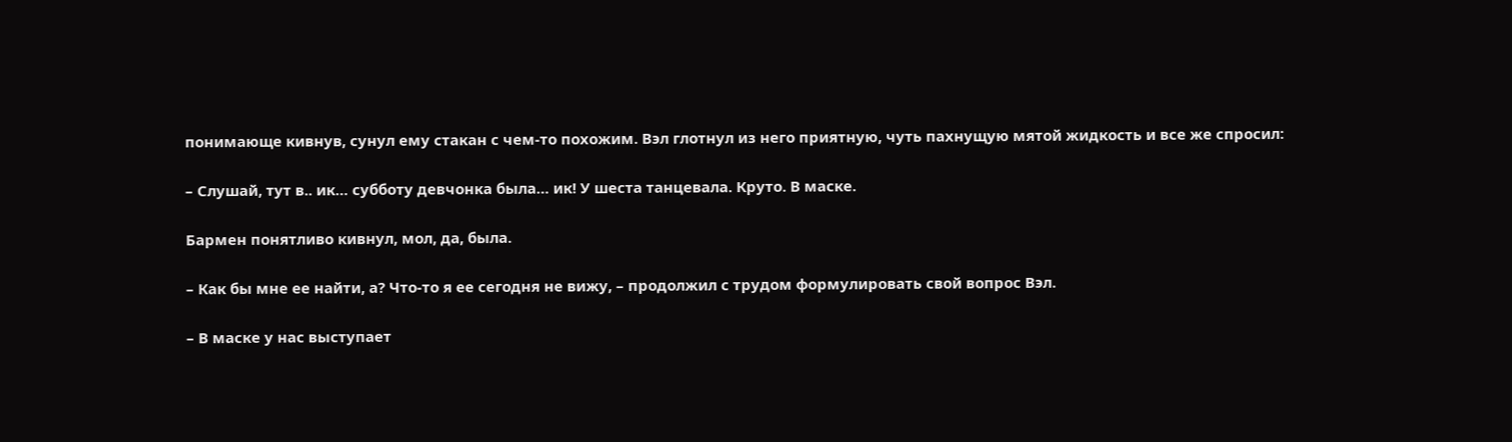понимающе кивнув, сунул ему стакан с чем-то похожим. Вэл глотнул из него приятную, чуть пахнущую мятой жидкость и все же спросил:

– Слушай, тут в.. ик… субботу девчонка была… ик! У шеста танцевала. Круто. В маске.

Бармен понятливо кивнул, мол, да, была.

– Как бы мне ее найти, а? Что-то я ее сегодня не вижу, – продолжил с трудом формулировать свой вопрос Вэл.

– В маске у нас выступает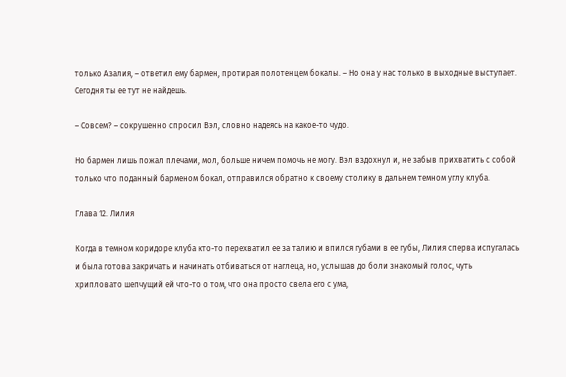только Азалия, – ответил ему бармен, протирая полотенцем бокалы. – Но она у нас только в выходные выступает. Сегодня ты ее тут не найдешь.

– Совсем? – сокрушенно спросил Вэл, словно надеясь на какое-то чудо.

Но бармен лишь пожал плечами, мол, больше ничем помочь не могу. Вэл вздохнул и, не забыв прихватить с собой только что поданный барменом бокал, отправился обратно к своему столику в дальнем темном углу клуба.

Глава 12. Лилия

Когда в темном коридоре клуба кто-то перехватил ее за талию и впился губами в ее губы, Лилия сперва испугалась и была готова закричать и начинать отбиваться от наглеца, но, услышав до боли знакомый голос, чуть хрипловато шепчущий ей что-то о том, что она просто свела его с ума,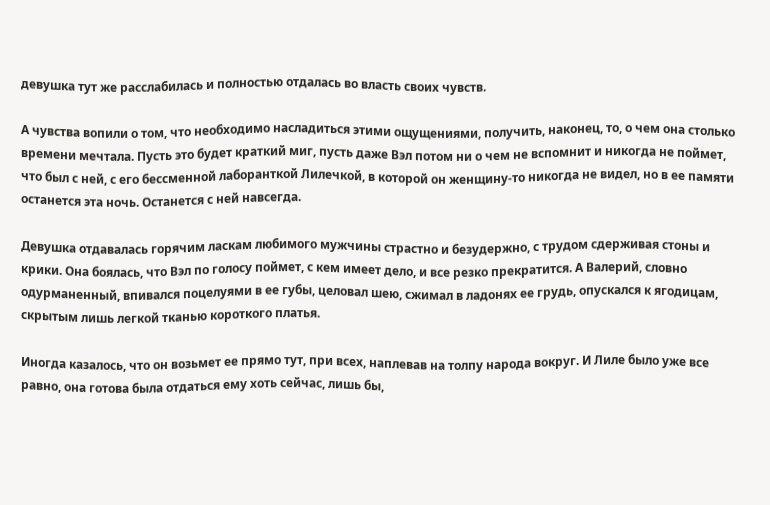девушка тут же расслабилась и полностью отдалась во власть своих чувств.

А чувства вопили о том, что необходимо насладиться этими ощущениями, получить, наконец, то, о чем она столько времени мечтала. Пусть это будет краткий миг, пусть даже Вэл потом ни о чем не вспомнит и никогда не поймет, что был с ней, с его бессменной лаборанткой Лилечкой, в которой он женщину-то никогда не видел, но в ее памяти останется эта ночь. Останется с ней навсегда.

Девушка отдавалась горячим ласкам любимого мужчины страстно и безудержно, с трудом сдерживая стоны и крики. Она боялась, что Вэл по голосу поймет, с кем имеет дело, и все резко прекратится. А Валерий, словно одурманенный, впивался поцелуями в ее губы, целовал шею, сжимал в ладонях ее грудь, опускался к ягодицам, скрытым лишь легкой тканью короткого платья.

Иногда казалось, что он возьмет ее прямо тут, при всех, наплевав на толпу народа вокруг. И Лиле было уже все равно, она готова была отдаться ему хоть сейчас, лишь бы,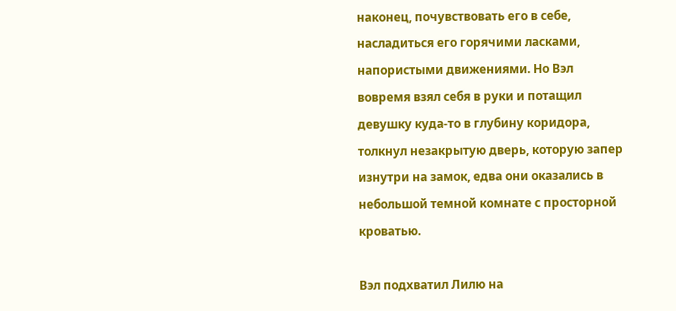наконец, почувствовать его в себе, насладиться его горячими ласками, напористыми движениями. Но Вэл вовремя взял себя в руки и потащил девушку куда-то в глубину коридора, толкнул незакрытую дверь, которую запер изнутри на замок, едва они оказались в небольшой темной комнате с просторной кроватью.

Вэл подхватил Лилю на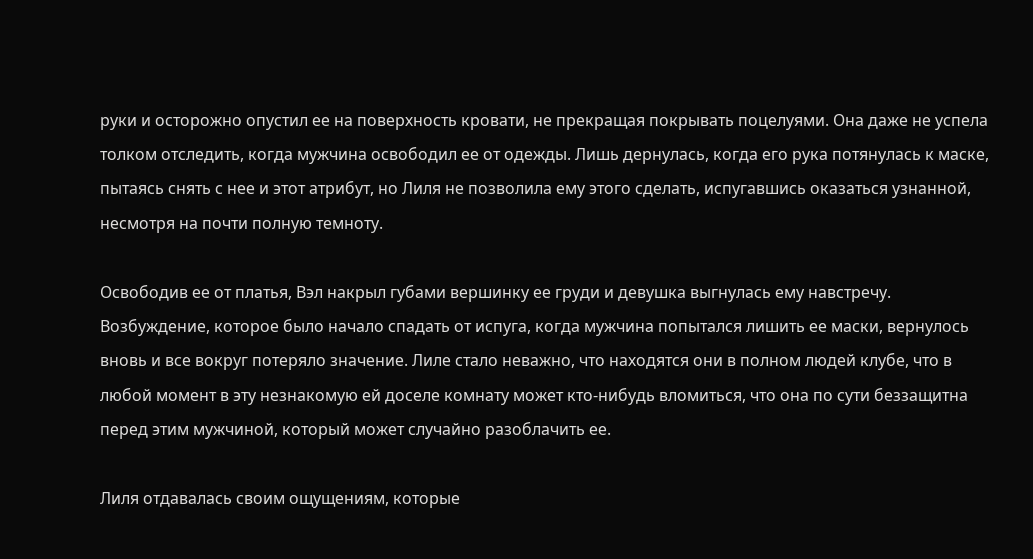руки и осторожно опустил ее на поверхность кровати, не прекращая покрывать поцелуями. Она даже не успела толком отследить, когда мужчина освободил ее от одежды. Лишь дернулась, когда его рука потянулась к маске, пытаясь снять с нее и этот атрибут, но Лиля не позволила ему этого сделать, испугавшись оказаться узнанной, несмотря на почти полную темноту.

Освободив ее от платья, Вэл накрыл губами вершинку ее груди и девушка выгнулась ему навстречу. Возбуждение, которое было начало спадать от испуга, когда мужчина попытался лишить ее маски, вернулось вновь и все вокруг потеряло значение. Лиле стало неважно, что находятся они в полном людей клубе, что в любой момент в эту незнакомую ей доселе комнату может кто-нибудь вломиться, что она по сути беззащитна перед этим мужчиной, который может случайно разоблачить ее.

Лиля отдавалась своим ощущениям, которые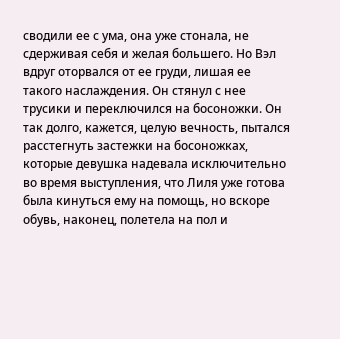сводили ее с ума, она уже стонала, не сдерживая себя и желая большего. Но Вэл вдруг оторвался от ее груди, лишая ее такого наслаждения. Он стянул с нее трусики и переключился на босоножки. Он так долго, кажется, целую вечность, пытался расстегнуть застежки на босоножках, которые девушка надевала исключительно во время выступления, что Лиля уже готова была кинуться ему на помощь, но вскоре обувь, наконец, полетела на пол и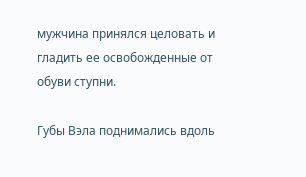мужчина принялся целовать и гладить ее освобожденные от обуви ступни.

Губы Вэла поднимались вдоль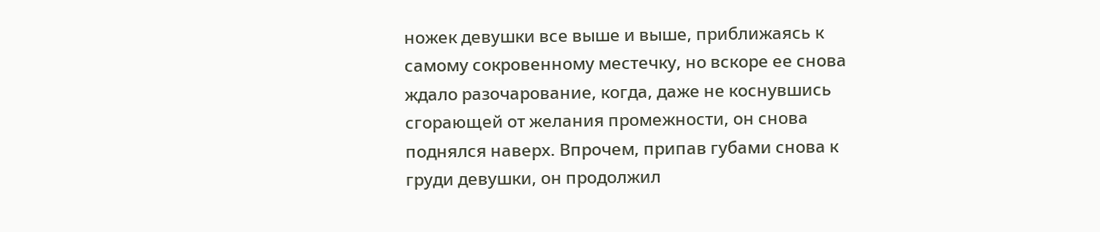ножек девушки все выше и выше, приближаясь к самому сокровенному местечку, но вскоре ее снова ждало разочарование, когда, даже не коснувшись сгорающей от желания промежности, он снова поднялся наверх. Впрочем, припав губами снова к груди девушки, он продолжил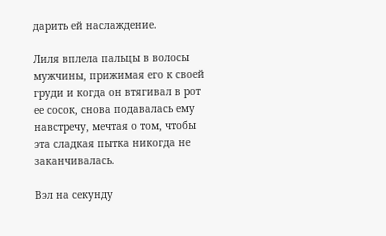дарить ей наслаждение.

Лиля вплела пальцы в волосы мужчины, прижимая его к своей груди и когда он втягивал в рот ее сосок, снова подавалась ему навстречу, мечтая о том, чтобы эта сладкая пытка никогда не заканчивалась.

Вэл на секунду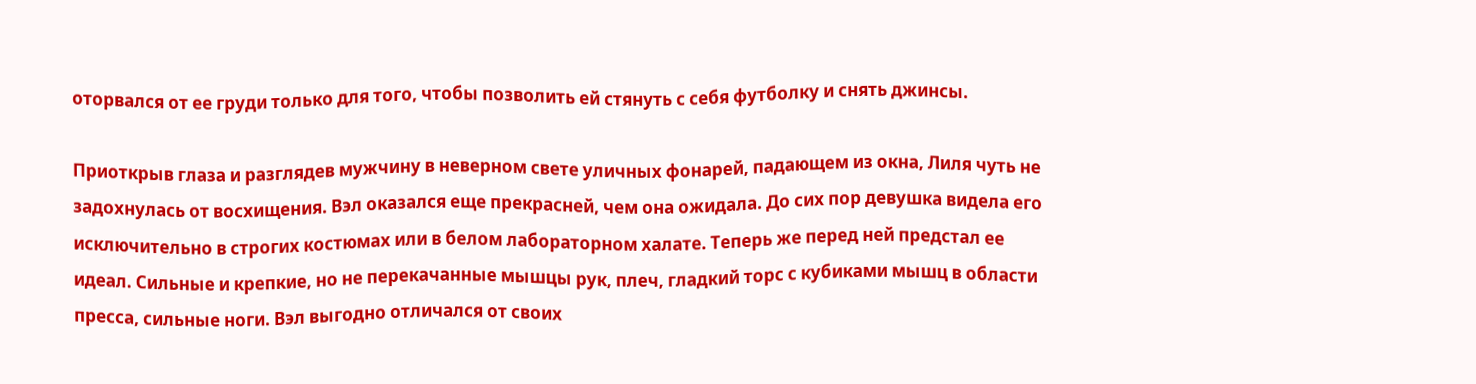оторвался от ее груди только для того, чтобы позволить ей стянуть с себя футболку и снять джинсы.

Приоткрыв глаза и разглядев мужчину в неверном свете уличных фонарей, падающем из окна, Лиля чуть не задохнулась от восхищения. Вэл оказался еще прекрасней, чем она ожидала. До сих пор девушка видела его исключительно в строгих костюмах или в белом лабораторном халате. Теперь же перед ней предстал ее идеал. Сильные и крепкие, но не перекачанные мышцы рук, плеч, гладкий торс с кубиками мышц в области пресса, сильные ноги. Вэл выгодно отличался от своих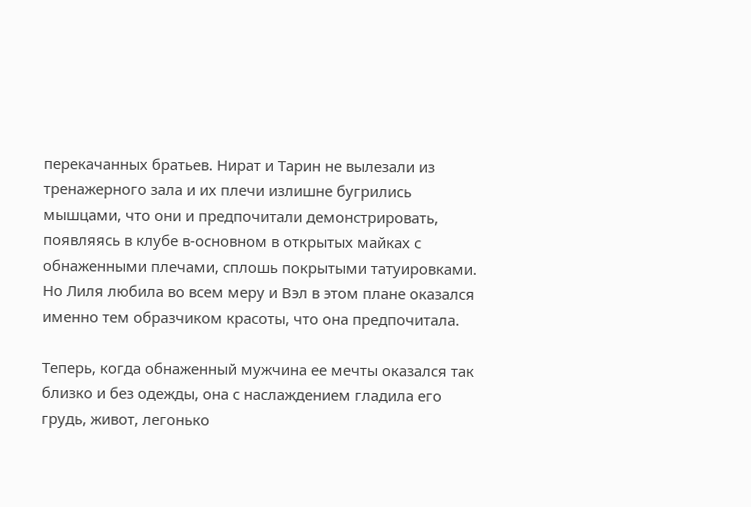перекачанных братьев. Нират и Тарин не вылезали из тренажерного зала и их плечи излишне бугрились мышцами, что они и предпочитали демонстрировать, появляясь в клубе в-основном в открытых майках с обнаженными плечами, сплошь покрытыми татуировками. Но Лиля любила во всем меру и Вэл в этом плане оказался именно тем образчиком красоты, что она предпочитала.

Теперь, когда обнаженный мужчина ее мечты оказался так близко и без одежды, она с наслаждением гладила его грудь, живот, легонько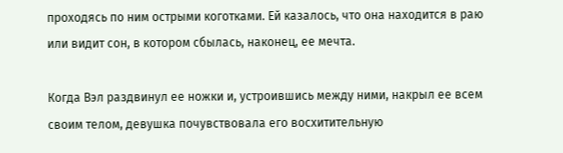проходясь по ним острыми коготками. Ей казалось, что она находится в раю или видит сон, в котором сбылась, наконец, ее мечта.

Когда Вэл раздвинул ее ножки и, устроившись между ними, накрыл ее всем своим телом, девушка почувствовала его восхитительную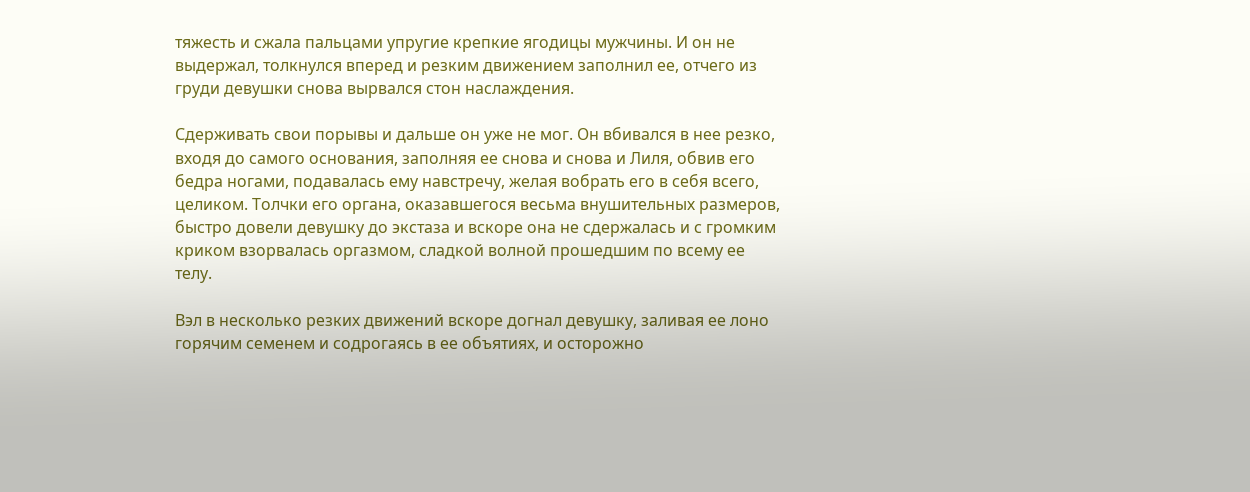тяжесть и сжала пальцами упругие крепкие ягодицы мужчины. И он не выдержал, толкнулся вперед и резким движением заполнил ее, отчего из груди девушки снова вырвался стон наслаждения.

Сдерживать свои порывы и дальше он уже не мог. Он вбивался в нее резко, входя до самого основания, заполняя ее снова и снова и Лиля, обвив его бедра ногами, подавалась ему навстречу, желая вобрать его в себя всего, целиком. Толчки его органа, оказавшегося весьма внушительных размеров, быстро довели девушку до экстаза и вскоре она не сдержалась и с громким криком взорвалась оргазмом, сладкой волной прошедшим по всему ее телу.

Вэл в несколько резких движений вскоре догнал девушку, заливая ее лоно горячим семенем и содрогаясь в ее объятиях, и осторожно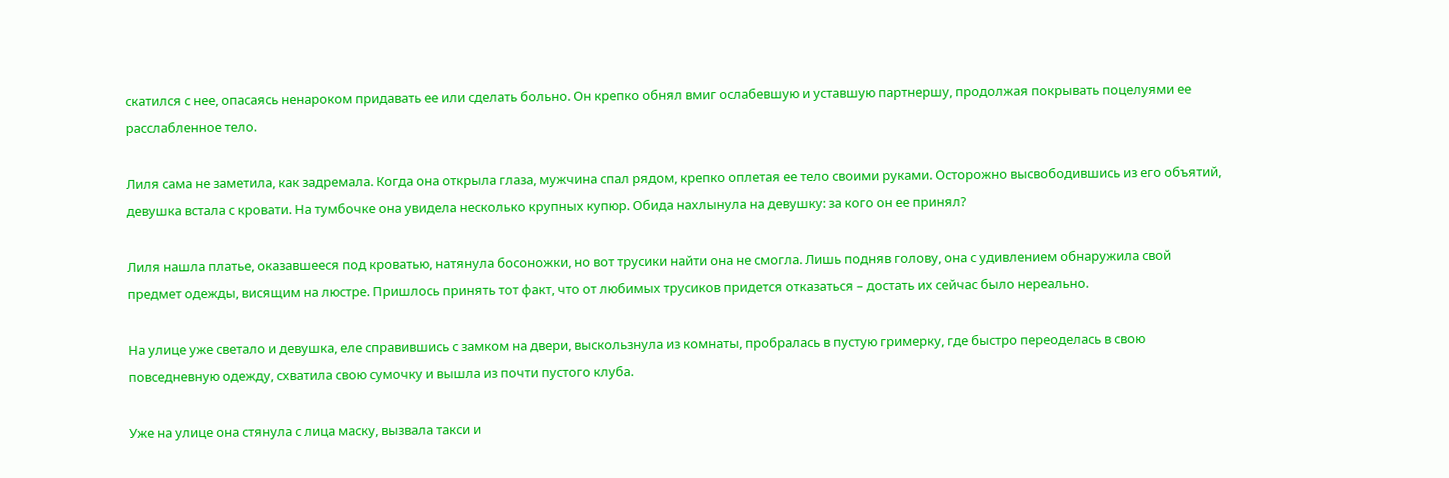скатился с нее, опасаясь ненароком придавать ее или сделать больно. Он крепко обнял вмиг ослабевшую и уставшую партнершу, продолжая покрывать поцелуями ее расслабленное тело.

Лиля сама не заметила, как задремала. Когда она открыла глаза, мужчина спал рядом, крепко оплетая ее тело своими руками. Осторожно высвободившись из его объятий, девушка встала с кровати. На тумбочке она увидела несколько крупных купюр. Обида нахлынула на девушку: за кого он ее принял?

Лиля нашла платье, оказавшееся под кроватью, натянула босоножки, но вот трусики найти она не смогла. Лишь подняв голову, она с удивлением обнаружила свой предмет одежды, висящим на люстре. Пришлось принять тот факт, что от любимых трусиков придется отказаться – достать их сейчас было нереально.

На улице уже светало и девушка, еле справившись с замком на двери, выскользнула из комнаты, пробралась в пустую гримерку, где быстро переоделась в свою повседневную одежду, схватила свою сумочку и вышла из почти пустого клуба.

Уже на улице она стянула с лица маску, вызвала такси и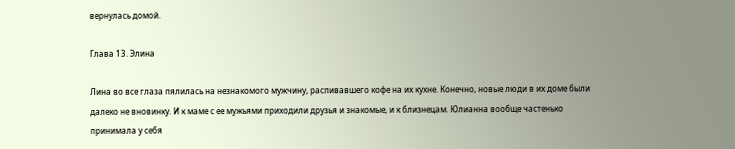вернулась домой.

Глава 13. Элина

Лина во все глаза пялилась на незнакомого мужчину, распивавшего кофе на их кухне. Конечно, новые люди в их доме были далеко не вновинку. И к маме с ее мужьями приходили друзья и знакомые, и к близнецам. Юлианна вообще частенько принимала у себя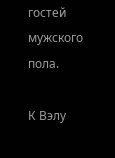гостей мужского пола.

К Вэлу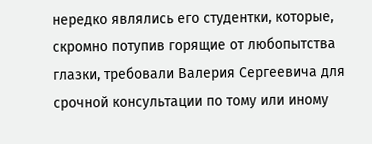нередко являлись его студентки, которые, скромно потупив горящие от любопытства глазки, требовали Валерия Сергеевича для срочной консультации по тому или иному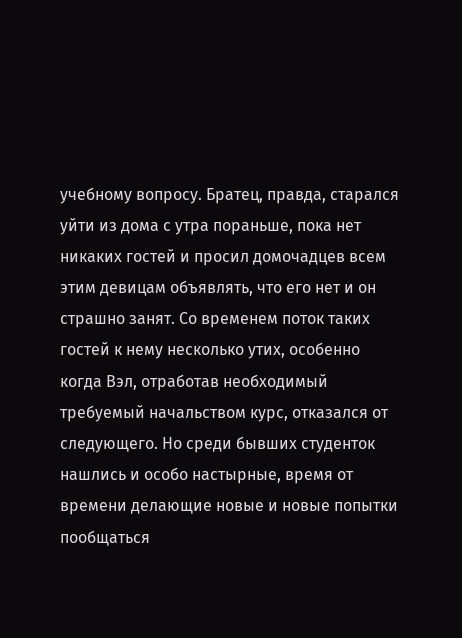учебному вопросу. Братец, правда, старался уйти из дома с утра пораньше, пока нет никаких гостей и просил домочадцев всем этим девицам объявлять, что его нет и он страшно занят. Со временем поток таких гостей к нему несколько утих, особенно когда Вэл, отработав необходимый требуемый начальством курс, отказался от следующего. Но среди бывших студенток нашлись и особо настырные, время от времени делающие новые и новые попытки пообщаться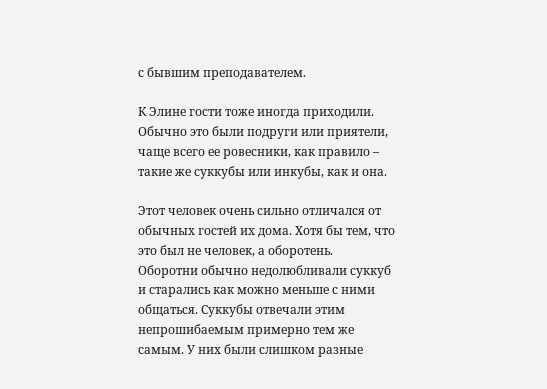с бывшим преподавателем.

К Элине гости тоже иногда приходили. Обычно это были подруги или приятели, чаще всего ее ровесники, как правило – такие же суккубы или инкубы, как и она.

Этот человек очень сильно отличался от обычных гостей их дома. Хотя бы тем, что это был не человек, а оборотень. Оборотни обычно недолюбливали суккуб и старались как можно меньше с ними общаться. Суккубы отвечали этим непрошибаемым примерно тем же самым. У них были слишком разные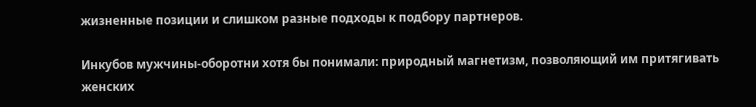жизненные позиции и слишком разные подходы к подбору партнеров.

Инкубов мужчины-оборотни хотя бы понимали: природный магнетизм, позволяющий им притягивать женских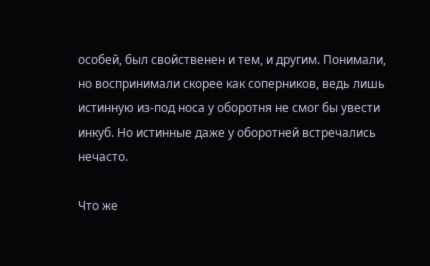особей, был свойственен и тем, и другим. Понимали, но воспринимали скорее как соперников, ведь лишь истинную из-под носа у оборотня не смог бы увести инкуб. Но истинные даже у оборотней встречались нечасто.

Что же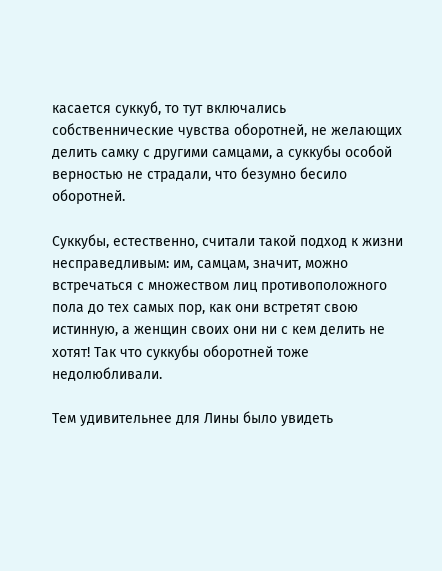касается суккуб, то тут включались собственнические чувства оборотней, не желающих делить самку с другими самцами, а суккубы особой верностью не страдали, что безумно бесило оборотней.

Суккубы, естественно, считали такой подход к жизни несправедливым: им, самцам, значит, можно встречаться с множеством лиц противоположного пола до тех самых пор, как они встретят свою истинную, а женщин своих они ни с кем делить не хотят! Так что суккубы оборотней тоже недолюбливали.

Тем удивительнее для Лины было увидеть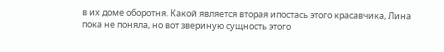в их доме оборотня. Какой является вторая ипостась этого красавчика, Лина пока не поняла, но вот звериную сущность этого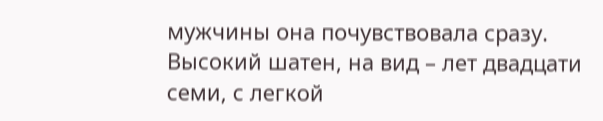мужчины она почувствовала сразу. Высокий шатен, на вид – лет двадцати семи, с легкой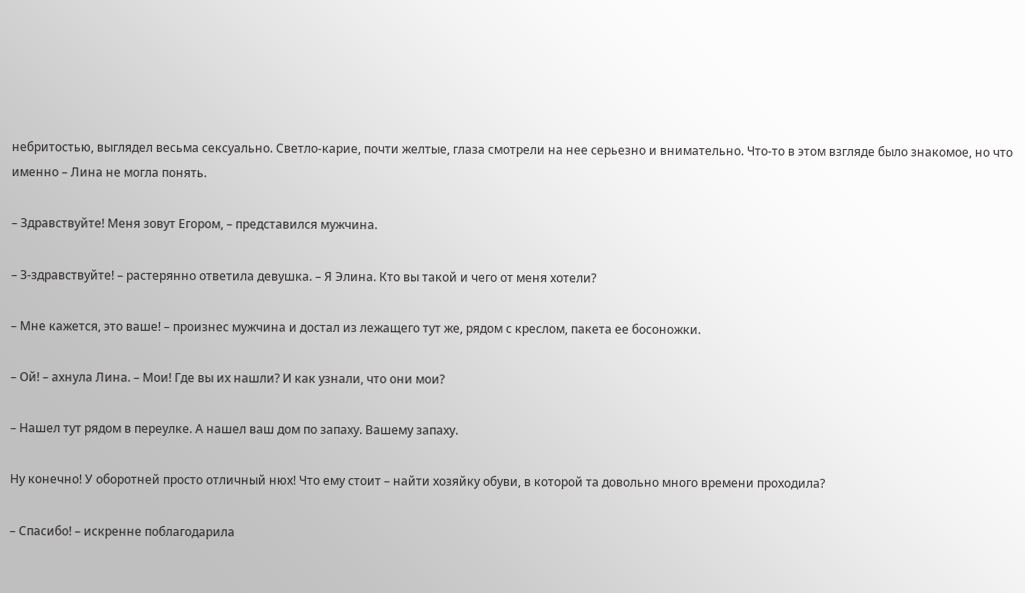небритостью, выглядел весьма сексуально. Светло-карие, почти желтые, глаза смотрели на нее серьезно и внимательно. Что-то в этом взгляде было знакомое, но что именно – Лина не могла понять.

– Здравствуйте! Меня зовут Егором, – представился мужчина.

– З-здравствуйте! – растерянно ответила девушка. – Я Элина. Кто вы такой и чего от меня хотели?

– Мне кажется, это ваше! – произнес мужчина и достал из лежащего тут же, рядом с креслом, пакета ее босоножки.

– Ой! – ахнула Лина. – Мои! Где вы их нашли? И как узнали, что они мои?

– Нашел тут рядом в переулке. А нашел ваш дом по запаху. Вашему запаху.

Ну конечно! У оборотней просто отличный нюх! Что ему стоит – найти хозяйку обуви, в которой та довольно много времени проходила?

– Спасибо! – искренне поблагодарила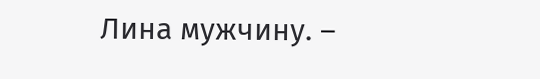Лина мужчину. –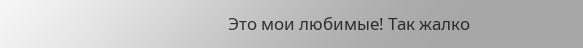Это мои любимые! Так жалко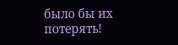было бы их потерять!